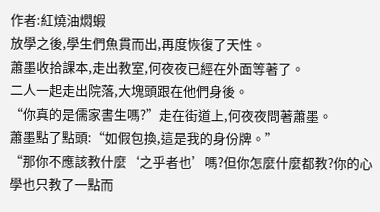作者:紅燒油燜蝦
放學之後,學生們魚貫而出,再度恢復了天性。
蕭墨收拾課本,走出教室,何夜夜已經在外面等著了。
二人一起走出院落,大塊頭跟在他們身後。
“你真的是儒家書生嗎?”走在街道上,何夜夜問著蕭墨。
蕭墨點了點頭:“如假包換,這是我的身份牌。”
“那你不應該教什麼‘之乎者也’嗎?但你怎麼什麼都教?你的心學也只教了一點而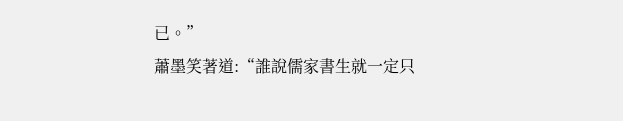已。”
蕭墨笑著道:“誰說儒家書生就一定只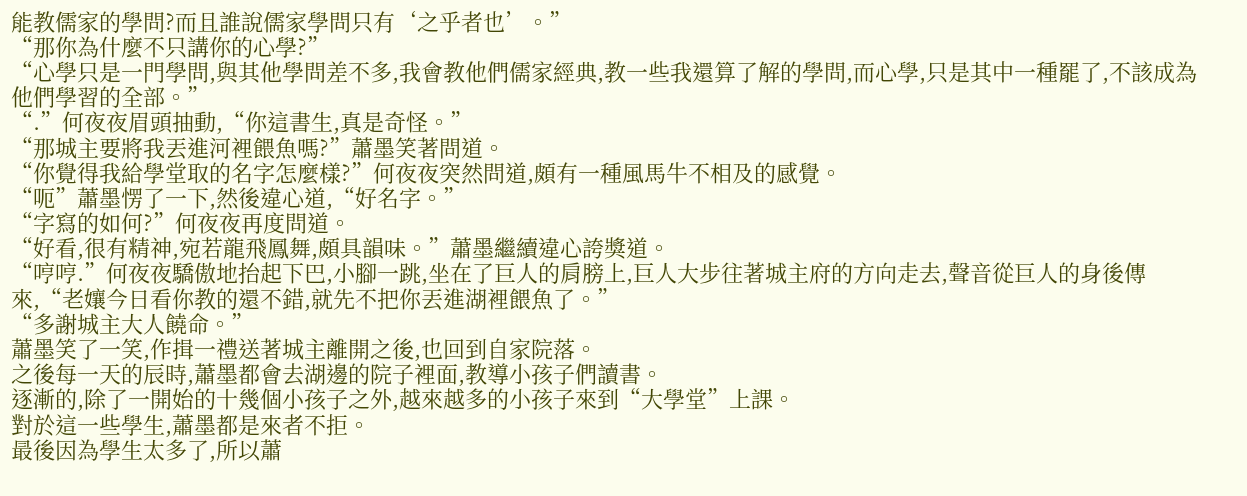能教儒家的學問?而且誰說儒家學問只有‘之乎者也’。”
“那你為什麼不只講你的心學?”
“心學只是一門學問,與其他學問差不多,我會教他們儒家經典,教一些我還算了解的學問,而心學,只是其中一種罷了,不該成為他們學習的全部。”
“.”何夜夜眉頭抽動,“你這書生,真是奇怪。”
“那城主要將我丟進河裡餵魚嗎?”蕭墨笑著問道。
“你覺得我給學堂取的名字怎麼樣?”何夜夜突然問道,頗有一種風馬牛不相及的感覺。
“呃”蕭墨愣了一下,然後違心道,“好名字。”
“字寫的如何?”何夜夜再度問道。
“好看,很有精神,宛若龍飛鳳舞,頗具韻味。”蕭墨繼續違心誇獎道。
“哼哼.”何夜夜驕傲地抬起下巴,小腳一跳,坐在了巨人的肩膀上,巨人大步往著城主府的方向走去,聲音從巨人的身後傳來,“老孃今日看你教的還不錯,就先不把你丟進湖裡餵魚了。”
“多謝城主大人饒命。”
蕭墨笑了一笑,作揖一禮送著城主離開之後,也回到自家院落。
之後每一天的辰時,蕭墨都會去湖邊的院子裡面,教導小孩子們讀書。
逐漸的,除了一開始的十幾個小孩子之外,越來越多的小孩子來到“大學堂”上課。
對於這一些學生,蕭墨都是來者不拒。
最後因為學生太多了,所以蕭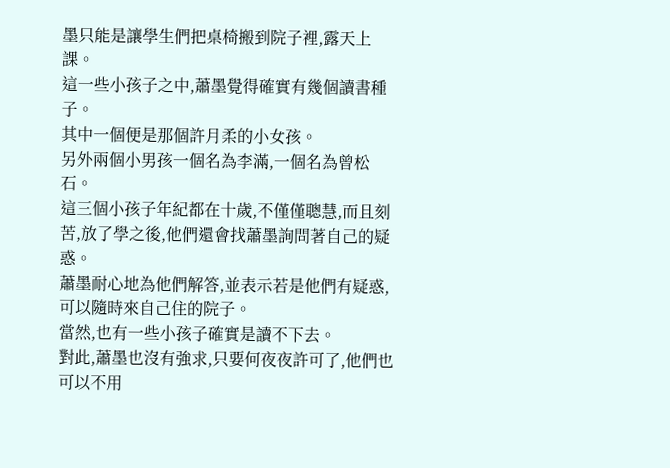墨只能是讓學生們把桌椅搬到院子裡,露天上課。
這一些小孩子之中,蕭墨覺得確實有幾個讀書種子。
其中一個便是那個許月柔的小女孩。
另外兩個小男孩一個名為李滿,一個名為曾松石。
這三個小孩子年紀都在十歲,不僅僅聰慧,而且刻苦,放了學之後,他們還會找蕭墨詢問著自己的疑惑。
蕭墨耐心地為他們解答,並表示若是他們有疑惑,可以隨時來自己住的院子。
當然,也有一些小孩子確實是讀不下去。
對此,蕭墨也沒有強求,只要何夜夜許可了,他們也可以不用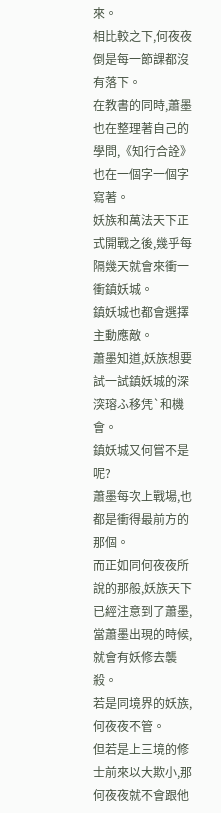來。
相比較之下,何夜夜倒是每一節課都沒有落下。
在教書的同時,蕭墨也在整理著自己的學問,《知行合詮》也在一個字一個字寫著。
妖族和萬法天下正式開戰之後,幾乎每隔幾天就會來衝一衝鎮妖城。
鎮妖城也都會選擇主動應敵。
蕭墨知道,妖族想要試一試鎮妖城的深湥瑢ふ移凭`和機會。
鎮妖城又何嘗不是呢?
蕭墨每次上戰場,也都是衝得最前方的那個。
而正如同何夜夜所說的那般,妖族天下已經注意到了蕭墨,當蕭墨出現的時候,就會有妖修去襲殺。
若是同境界的妖族,何夜夜不管。
但若是上三境的修士前來以大欺小,那何夜夜就不會跟他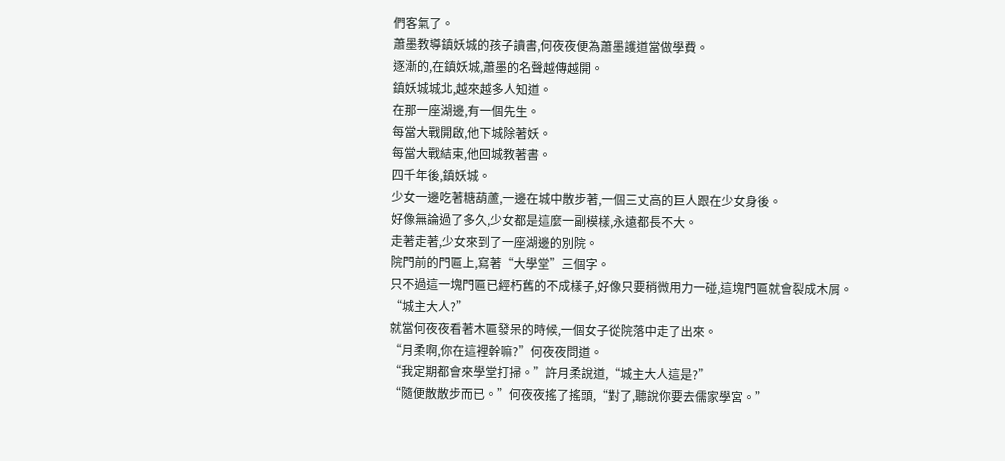們客氣了。
蕭墨教導鎮妖城的孩子讀書,何夜夜便為蕭墨護道當做學費。
逐漸的,在鎮妖城,蕭墨的名聲越傳越開。
鎮妖城城北,越來越多人知道。
在那一座湖邊,有一個先生。
每當大戰開啟,他下城除著妖。
每當大戰結束,他回城教著書。
四千年後,鎮妖城。
少女一邊吃著糖葫蘆,一邊在城中散步著,一個三丈高的巨人跟在少女身後。
好像無論過了多久,少女都是這麼一副模樣,永遠都長不大。
走著走著,少女來到了一座湖邊的別院。
院門前的門匾上,寫著“大學堂”三個字。
只不過這一塊門匾已經朽舊的不成樣子,好像只要稍微用力一碰,這塊門匾就會裂成木屑。
“城主大人?”
就當何夜夜看著木匾發呆的時候,一個女子從院落中走了出來。
“月柔啊,你在這裡幹嘛?”何夜夜問道。
“我定期都會來學堂打掃。”許月柔說道,“城主大人這是?”
“隨便散散步而已。”何夜夜搖了搖頭,“對了,聽說你要去儒家學宮。”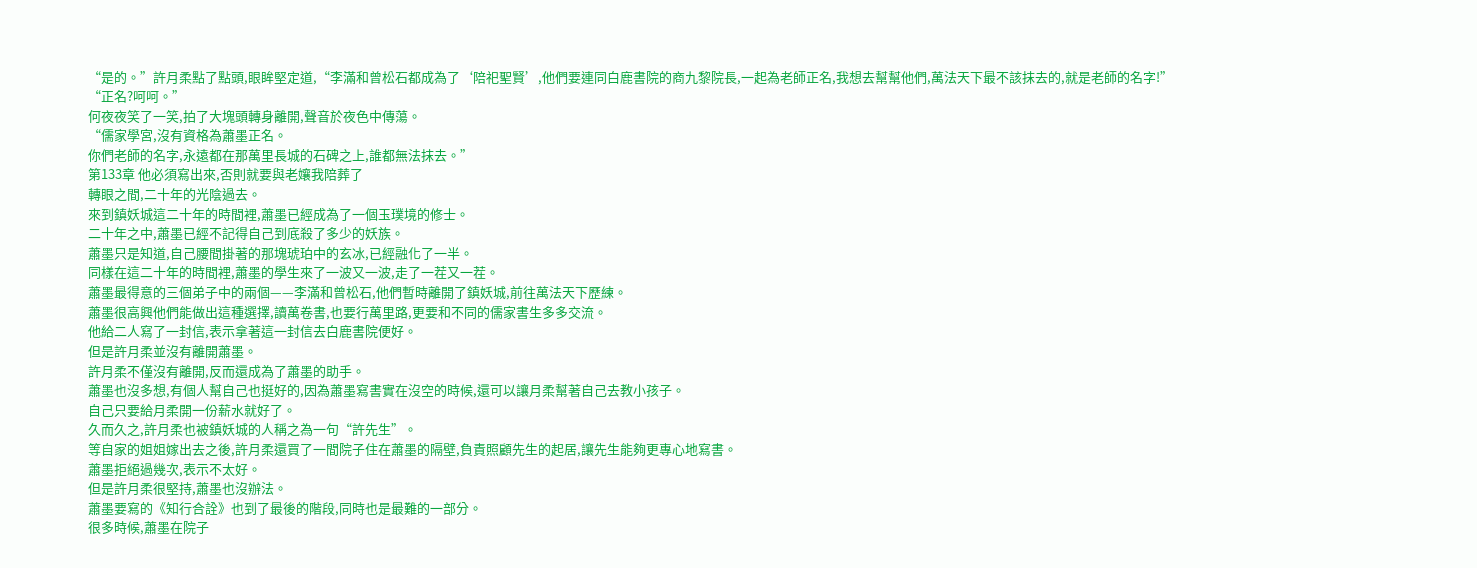“是的。”許月柔點了點頭,眼眸堅定道,“李滿和曾松石都成為了‘陪祀聖賢’,他們要連同白鹿書院的商九黎院長,一起為老師正名,我想去幫幫他們,萬法天下最不該抹去的,就是老師的名字!”
“正名?呵呵。”
何夜夜笑了一笑,拍了大塊頭轉身離開,聲音於夜色中傳蕩。
“儒家學宮,沒有資格為蕭墨正名。
你們老師的名字,永遠都在那萬里長城的石碑之上,誰都無法抹去。”
第133章 他必須寫出來,否則就要與老孃我陪葬了
轉眼之間,二十年的光陰過去。
來到鎮妖城這二十年的時間裡,蕭墨已經成為了一個玉璞境的修士。
二十年之中,蕭墨已經不記得自己到底殺了多少的妖族。
蕭墨只是知道,自己腰間掛著的那塊琥珀中的玄冰,已經融化了一半。
同樣在這二十年的時間裡,蕭墨的學生來了一波又一波,走了一茬又一茬。
蕭墨最得意的三個弟子中的兩個——李滿和曾松石,他們暫時離開了鎮妖城,前往萬法天下歷練。
蕭墨很高興他們能做出這種選擇,讀萬卷書,也要行萬里路,更要和不同的儒家書生多多交流。
他給二人寫了一封信,表示拿著這一封信去白鹿書院便好。
但是許月柔並沒有離開蕭墨。
許月柔不僅沒有離開,反而還成為了蕭墨的助手。
蕭墨也沒多想,有個人幫自己也挺好的,因為蕭墨寫書實在沒空的時候,還可以讓月柔幫著自己去教小孩子。
自己只要給月柔開一份薪水就好了。
久而久之,許月柔也被鎮妖城的人稱之為一句“許先生”。
等自家的姐姐嫁出去之後,許月柔還買了一間院子住在蕭墨的隔壁,負責照顧先生的起居,讓先生能夠更專心地寫書。
蕭墨拒絕過幾次,表示不太好。
但是許月柔很堅持,蕭墨也沒辦法。
蕭墨要寫的《知行合詮》也到了最後的階段,同時也是最難的一部分。
很多時候,蕭墨在院子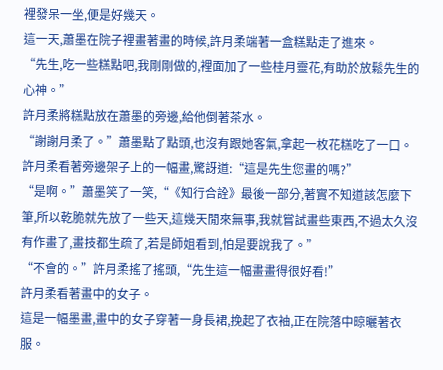裡發呆一坐,便是好幾天。
這一天,蕭墨在院子裡畫著畫的時候,許月柔端著一盒糕點走了進來。
“先生,吃一些糕點吧,我剛剛做的,裡面加了一些桂月靈花,有助於放鬆先生的心神。”
許月柔將糕點放在蕭墨的旁邊,給他倒著茶水。
“謝謝月柔了。”蕭墨點了點頭,也沒有跟她客氣,拿起一枚花糕吃了一口。
許月柔看著旁邊架子上的一幅畫,驚訝道:“這是先生您畫的嗎?”
“是啊。”蕭墨笑了一笑,“《知行合詮》最後一部分,著實不知道該怎麼下筆,所以乾脆就先放了一些天,這幾天閒來無事,我就嘗試畫些東西,不過太久沒有作畫了,畫技都生疏了,若是師姐看到,怕是要說我了。”
“不會的。”許月柔搖了搖頭,“先生這一幅畫畫得很好看!”
許月柔看著畫中的女子。
這是一幅墨畫,畫中的女子穿著一身長裙,挽起了衣袖,正在院落中晾曬著衣服。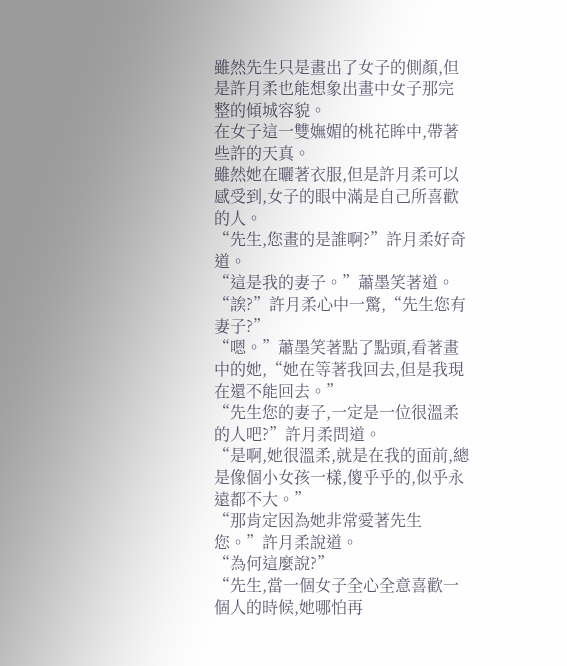雖然先生只是畫出了女子的側顏,但是許月柔也能想象出畫中女子那完整的傾城容貌。
在女子這一雙嫵媚的桃花眸中,帶著些許的天真。
雖然她在曬著衣服,但是許月柔可以感受到,女子的眼中滿是自己所喜歡的人。
“先生,您畫的是誰啊?”許月柔好奇道。
“這是我的妻子。”蕭墨笑著道。
“誒?”許月柔心中一驚,“先生您有妻子?”
“嗯。”蕭墨笑著點了點頭,看著畫中的她,“她在等著我回去,但是我現在還不能回去。”
“先生您的妻子,一定是一位很溫柔的人吧?”許月柔問道。
“是啊,她很溫柔,就是在我的面前,總是像個小女孩一樣,傻乎乎的,似乎永遠都不大。”
“那肯定因為她非常愛著先生您。”許月柔說道。
“為何這麼說?”
“先生,當一個女子全心全意喜歡一個人的時候,她哪怕再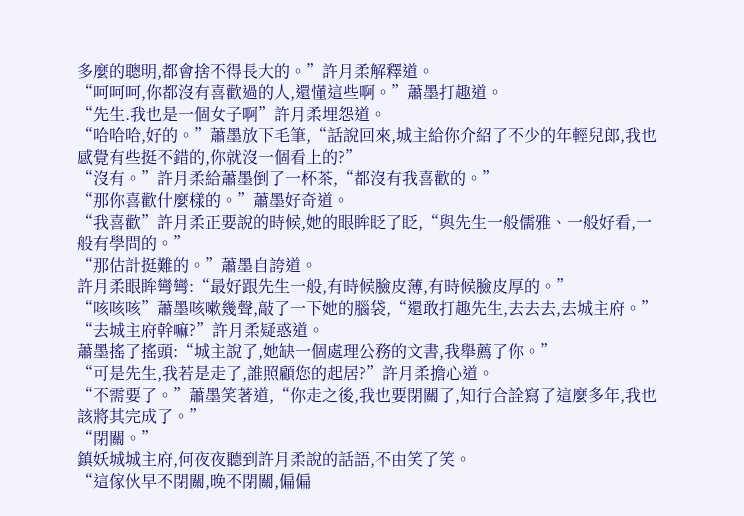多麼的聰明,都會捨不得長大的。”許月柔解釋道。
“呵呵呵,你都沒有喜歡過的人,還懂這些啊。”蕭墨打趣道。
“先生.我也是一個女子啊”許月柔埋怨道。
“哈哈哈,好的。”蕭墨放下毛筆,“話說回來,城主給你介紹了不少的年輕兒郎,我也感覺有些挺不錯的,你就沒一個看上的?”
“沒有。”許月柔給蕭墨倒了一杯茶,“都沒有我喜歡的。”
“那你喜歡什麼樣的。”蕭墨好奇道。
“我喜歡”許月柔正要說的時候,她的眼眸眨了眨,“與先生一般儒雅、一般好看,一般有學問的。”
“那估計挺難的。”蕭墨自誇道。
許月柔眼眸彎彎:“最好跟先生一般,有時候臉皮薄,有時候臉皮厚的。”
“咳咳咳”蕭墨咳嗽幾聲,敲了一下她的腦袋,“還敢打趣先生,去去去,去城主府。”
“去城主府幹嘛?”許月柔疑惑道。
蕭墨搖了搖頭:“城主說了,她缺一個處理公務的文書,我舉薦了你。”
“可是先生,我若是走了,誰照顧您的起居?”許月柔擔心道。
“不需要了。”蕭墨笑著道,“你走之後,我也要閉關了,知行合詮寫了這麼多年,我也該將其完成了。”
“閉關。”
鎮妖城城主府,何夜夜聽到許月柔說的話語,不由笑了笑。
“這傢伙早不閉關,晚不閉關,偏偏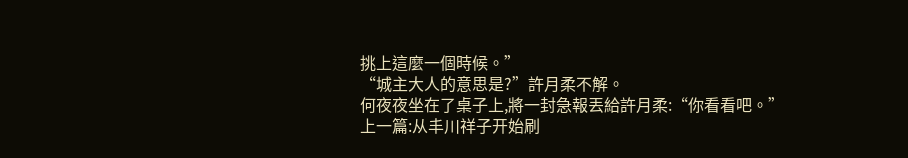挑上這麼一個時候。”
“城主大人的意思是?”許月柔不解。
何夜夜坐在了桌子上,將一封急報丟給許月柔:“你看看吧。”
上一篇:从丰川祥子开始刷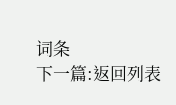词条
下一篇:返回列表